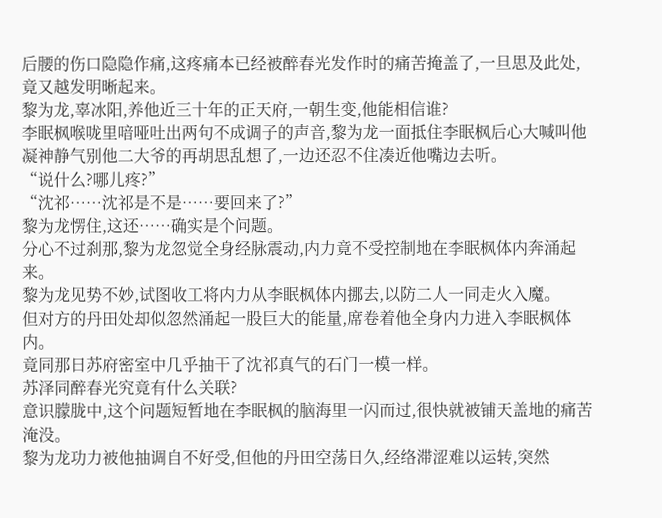后腰的伤口隐隐作痛,这疼痛本已经被醉春光发作时的痛苦掩盖了,一旦思及此处,竟又越发明晰起来。
黎为龙,辜冰阳,养他近三十年的正天府,一朝生变,他能相信谁?
李眠枫喉咙里喑哑吐出两句不成调子的声音,黎为龙一面抵住李眠枫后心大喊叫他凝神静气别他二大爷的再胡思乱想了,一边还忍不住凑近他嘴边去听。
“说什么?哪儿疼?”
“沈祁……沈祁是不是……要回来了?”
黎为龙愣住,这还……确实是个问题。
分心不过刹那,黎为龙忽觉全身经脉震动,内力竟不受控制地在李眠枫体内奔涌起来。
黎为龙见势不妙,试图收工将内力从李眠枫体内挪去,以防二人一同走火入魔。
但对方的丹田处却似忽然涌起一股巨大的能量,席卷着他全身内力进入李眠枫体内。
竟同那日苏府密室中几乎抽干了沈祁真气的石门一模一样。
苏泽同醉春光究竟有什么关联?
意识朦胧中,这个问题短暂地在李眠枫的脑海里一闪而过,很快就被铺天盖地的痛苦淹没。
黎为龙功力被他抽调自不好受,但他的丹田空荡日久,经络滞涩难以运转,突然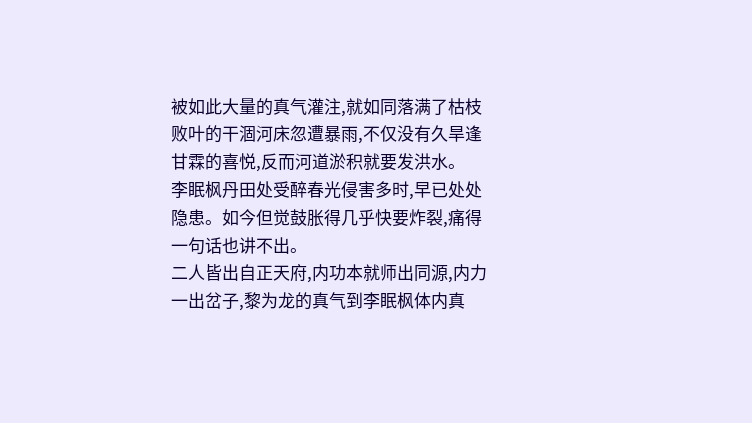被如此大量的真气灌注,就如同落满了枯枝败叶的干涸河床忽遭暴雨,不仅没有久旱逢甘霖的喜悦,反而河道淤积就要发洪水。
李眠枫丹田处受醉春光侵害多时,早已处处隐患。如今但觉鼓胀得几乎快要炸裂,痛得一句话也讲不出。
二人皆出自正天府,内功本就师出同源,内力一出岔子,黎为龙的真气到李眠枫体内真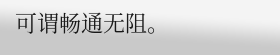可谓畅通无阻。